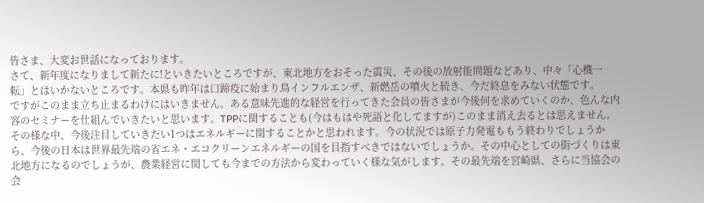皆さま、大変お世話になっております。
さて、新年度になりまして新たに!といきたいところですが、東北地方をおそった震災、その後の放射能問題などあり、中々「心機一転」とはいかないところです。本県も昨年は口蹄疫に始まり鳥インフルエンザ、新燃岳の噴火と続き、今だ終息をみない状態です。
ですがこのまま立ち止まるわけにはいきません。ある意味先進的な経営を行ってきた会員の皆さまが今後何を求めていくのか、色んな内容のセミナーを仕組んでいきたいと思います。TPPに関することも(今はもはや死語と化してますが)このまま消え去るとは思えません。
その様な中、今後注目していきたい1つはエネルギーに関することかと思われます。今の状況では原子力発電ももう終わりでしょうから、今後の日本は世界最先端の省エネ・エコクリーンエネルギーの国を目指すべきではないでしょうか。その中心としての街づくりは東北地方になるのでしょうが、農業経営に関しても今までの方法から変わっていく様な気がします。その最先端を宮崎県、さらに当協会の会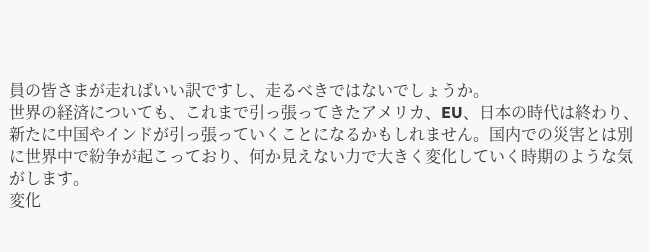員の皆さまが走ればいい訳ですし、走るべきではないでしょうか。
世界の経済についても、これまで引っ張ってきたアメリカ、EU、日本の時代は終わり、新たに中国やインドが引っ張っていくことになるかもしれません。国内での災害とは別に世界中で紛争が起こっており、何か見えない力で大きく変化していく時期のような気がします。
変化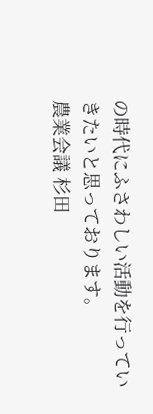の時代にふさわしい活動を行っていきたいと思っております。
農業会議 杉田